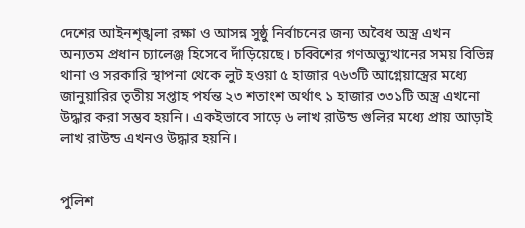দেশের আইনশৃঙ্খলা রক্ষা ও আসন্ন সুষ্ঠু নির্বাচনের জন্য অবৈধ অস্ত্র এখন অন্যতম প্রধান চ্যালেঞ্জ হিসেবে দাঁড়িয়েছে। চব্বিশের গণঅভ্যুত্থানের সময় বিভিন্ন থানা ও সরকারি স্থাপনা থেকে লুট হওয়া ৫ হাজার ৭৬৩টি আগ্নেয়াস্ত্রের মধ্যে জানুয়ারির তৃতীয় সপ্তাহ পর্যন্ত ২৩ শতাংশ অর্থাৎ ১ হাজার ৩৩১টি অস্ত্র এখনো উদ্ধার করা সম্ভব হয়নি। একইভাবে সাড়ে ৬ লাখ রাউন্ড গুলির মধ্যে প্রায় আড়াই লাখ রাউন্ড এখনও উদ্ধার হয়নি।


পুলিশ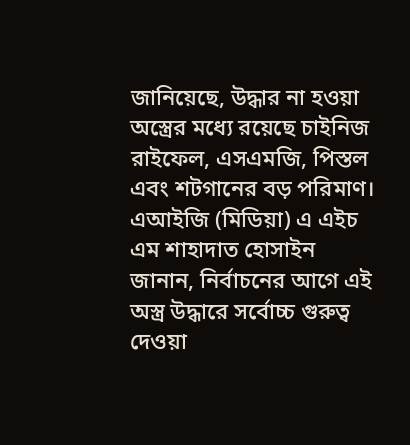জানিয়েছে, উদ্ধার না হওয়া অস্ত্রের মধ্যে রয়েছে চাইনিজ রাইফেল, এসএমজি, পিস্তল এবং শটগানের বড় পরিমাণ। এআইজি (মিডিয়া) এ এইচ এম শাহাদাত হোসাইন জানান, নির্বাচনের আগে এই অস্ত্র উদ্ধারে সর্বোচ্চ গুরুত্ব দেওয়া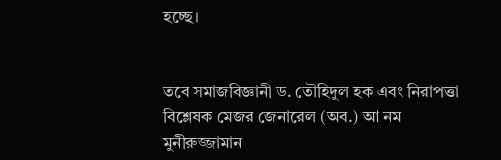হচ্ছে।


তবে সমাজবিজ্ঞানী ড. তৌহিদুল হক এবং নিরাপত্তা বিশ্লেষক মেজর জেনারেল (অব.) আ নম মুনীরুজ্জামান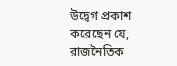উদ্বেগ প্রকাশ করেছেন যে, রাজনৈতিক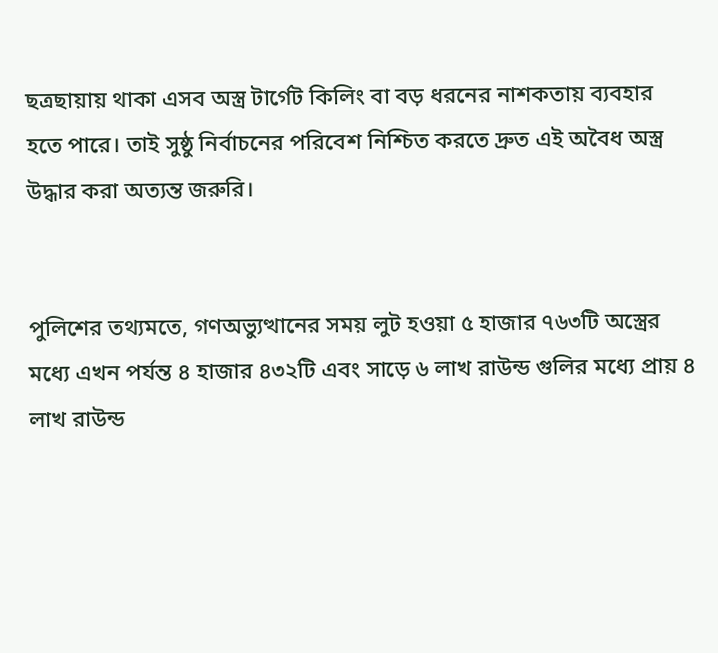ছত্রছায়ায় থাকা এসব অস্ত্র টার্গেট কিলিং বা বড় ধরনের নাশকতায় ব্যবহার হতে পারে। তাই সুষ্ঠু নির্বাচনের পরিবেশ নিশ্চিত করতে দ্রুত এই অবৈধ অস্ত্র উদ্ধার করা অত্যন্ত জরুরি।


পুলিশের তথ্যমতে, গণঅভ্যুত্থানের সময় লুট হওয়া ৫ হাজার ৭৬৩টি অস্ত্রের মধ্যে এখন পর্যন্ত ৪ হাজার ৪৩২টি এবং সাড়ে ৬ লাখ রাউন্ড গুলির মধ্যে প্রায় ৪ লাখ রাউন্ড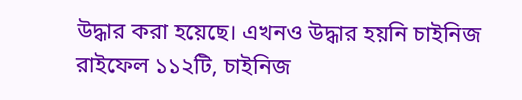উদ্ধার করা হয়েছে। এখনও উদ্ধার হয়নি চাইনিজ রাইফেল ১১২টি, চাইনিজ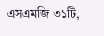এসএমজি ৩১টি,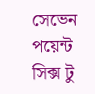সেভেন পয়েন্ট সিক্স টু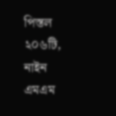পিস্তল ২০৬টি, নাইন এমএম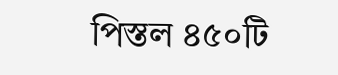পিস্তল ৪৫০টি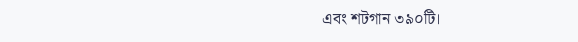এবং শটগান ৩৯০টি।